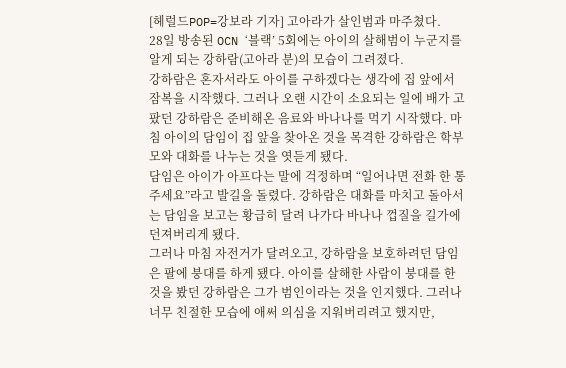[헤럴드POP=강보라 기자] 고아라가 살인범과 마주쳤다.
28일 방송된 OCN ‘블랙’ 5회에는 아이의 살해범이 누군지를 알게 되는 강하람(고아라 분)의 모습이 그려졌다.
강하람은 혼자서라도 아이를 구하겠다는 생각에 집 앞에서 잠복을 시작했다. 그러나 오랜 시간이 소요되는 일에 배가 고팠던 강하람은 준비해온 음료와 바나나를 먹기 시작했다. 마침 아이의 담임이 집 앞을 찾아온 것을 목격한 강하람은 학부모와 대화를 나누는 것을 엿듣게 됐다.
담임은 아이가 아프다는 말에 걱정하며 “일어나면 전화 한 통 주세요”라고 발길을 돌렸다. 강하람은 대화를 마치고 돌아서는 담임을 보고는 황급히 달려 나가다 바나나 껍질을 길가에 던져버리게 됐다.
그러나 마침 자전거가 달려오고, 강하람을 보호하려던 담임은 팔에 붕대를 하게 됐다. 아이를 살해한 사람이 붕대를 한 것을 봤던 강하람은 그가 범인이라는 것을 인지했다. 그러나 너무 친절한 모습에 애써 의심을 지워버리려고 했지만,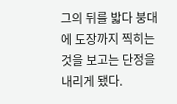그의 뒤를 밟다 붕대에 도장까지 찍히는 것을 보고는 단정을 내리게 됐다.